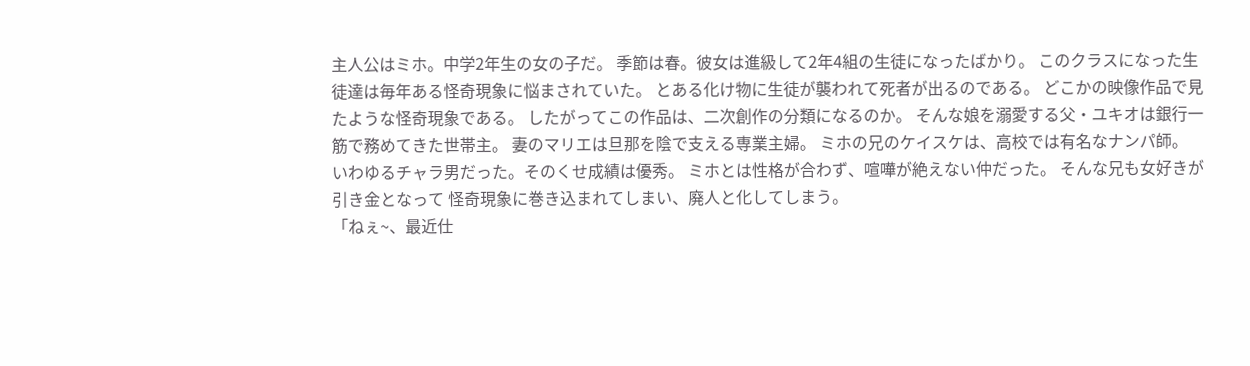主人公はミホ。中学2年生の女の子だ。 季節は春。彼女は進級して2年4組の生徒になったばかり。 このクラスになった生徒達は毎年ある怪奇現象に悩まされていた。 とある化け物に生徒が襲われて死者が出るのである。 どこかの映像作品で見たような怪奇現象である。 したがってこの作品は、二次創作の分類になるのか。 そんな娘を溺愛する父・ユキオは銀行一筋で務めてきた世帯主。 妻のマリエは旦那を陰で支える専業主婦。 ミホの兄のケイスケは、高校では有名なナンパ師。 いわゆるチャラ男だった。そのくせ成績は優秀。 ミホとは性格が合わず、喧嘩が絶えない仲だった。 そんな兄も女好きが引き金となって 怪奇現象に巻き込まれてしまい、廃人と化してしまう。
「ねぇ~、最近仕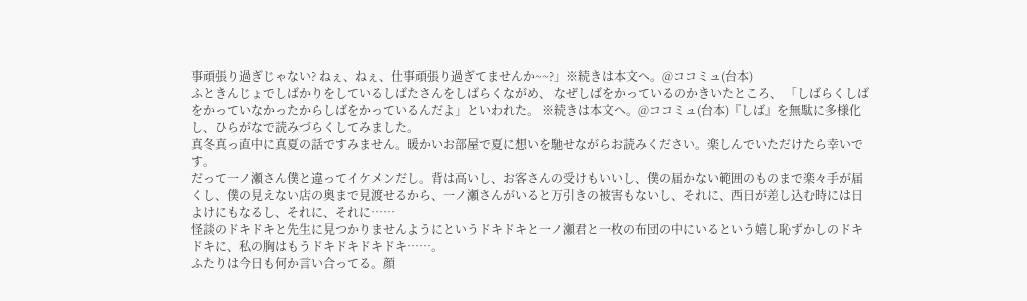事頑張り過ぎじゃない? ねぇ、ねぇ、仕事頑張り過ぎてませんか~~?」※続きは本文へ。@ココミュ(台本)
ふときんじょでしばかりをしているしばたさんをしばらくながめ、 なぜしばをかっているのかきいたところ、 「しばらくしばをかっていなかったからしばをかっているんだよ」といわれた。 ※続きは本文へ。@ココミュ(台本)『しば』を無駄に多様化し、ひらがなで読みづらくしてみました。
真冬真っ直中に真夏の話ですみません。暖かいお部屋で夏に想いを馳せながらお読みください。楽しんでいただけたら幸いです。
だって一ノ瀬さん僕と違ってイケメンだし。背は高いし、お客さんの受けもいいし、僕の届かない範囲のものまで楽々手が届くし、僕の見えない店の奥まで見渡せるから、一ノ瀬さんがいると万引きの被害もないし、それに、西日が差し込む時には日よけにもなるし、それに、それに……
怪談のドキドキと先生に見つかりませんようにというドキドキと一ノ瀬君と一枚の布団の中にいるという嬉し恥ずかしのドキドキに、私の胸はもうドキドキドキドキ……。
ふたりは今日も何か言い合ってる。顔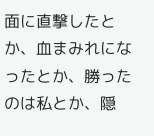面に直撃したとか、血まみれになったとか、勝ったのは私とか、隠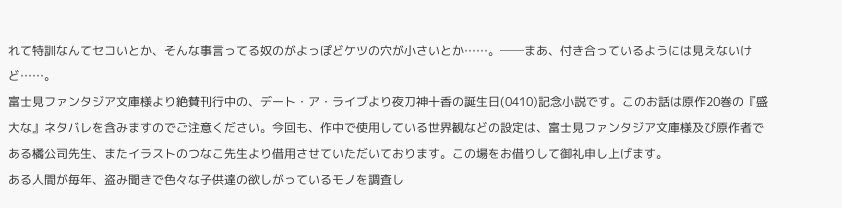れて特訓なんてセコいとか、そんな事言ってる奴のがよっぽどケツの穴が小さいとか……。──まあ、付き合っているようには見えないけど……。
富士見ファンタジア文庫様より絶賛刊行中の、デート・ア・ライブより夜刀神十香の誕生日(0410)記念小説です。このお話は原作20巻の『盛大な』ネタバレを含みますのでご注意ください。今回も、作中で使用している世界観などの設定は、富士見ファンタジア文庫様及び原作者である橘公司先生、またイラストのつなこ先生より借用させていただいております。この場をお借りして御礼申し上げます。
ある人間が毎年、盗み聞きで色々な子供達の欲しがっているモノを調査し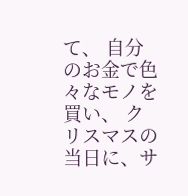て、 自分のお金で色々なモノを買い、 クリスマスの当日に、サ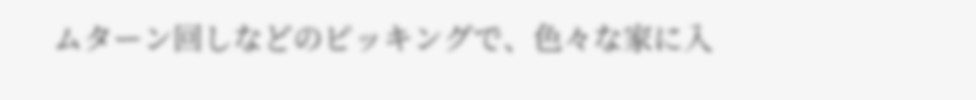ムターン回しなどのピッキングで、色々な家に入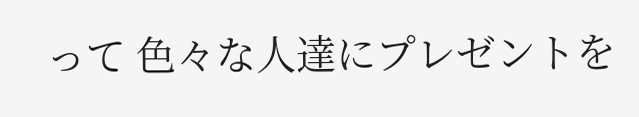って 色々な人達にプレゼントを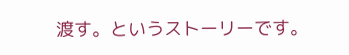渡す。というストーリーです。